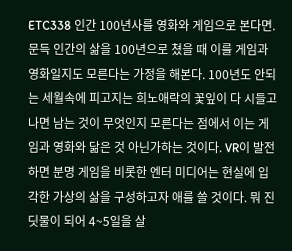ETC338 인간 100년사를 영화와 게임으로 본다면. 문득 인간의 삶을 100년으로 쳤을 때 이를 게임과 영화일지도 모른다는 가정을 해본다. 100년도 안되는 세월속에 피고지는 희노애락의 꽃잎이 다 시들고 나면 남는 것이 무엇인지 모른다는 점에서 이는 게임과 영화와 닮은 것 아닌가하는 것이다. VR이 발전하면 분명 게임을 비롯한 엔터 미디어는 현실에 입각한 가상의 삶을 구성하고자 애를 쓸 것이다. 뭐 진딧물이 되어 4~5일을 살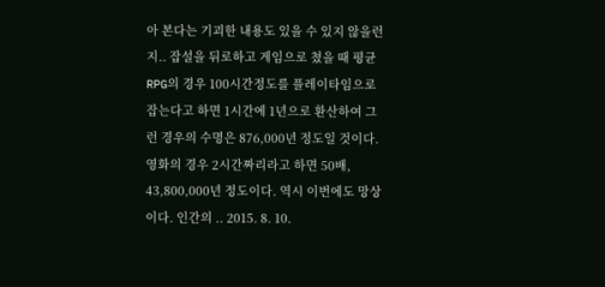아 본다는 기괴한 내용도 있을 수 있지 않을런지.. 잡설을 뒤로하고 게임으로 쳤을 때 평균 RPG의 경우 100시간정도를 플레이타임으로 잡는다고 하면 1시간에 1년으로 환산하여 그런 경우의 수명은 876,000년 정도일 것이다. 영화의 경우 2시간짜리라고 하면 50배, 43,800,000년 정도이다. 역시 이번에도 망상이다. 인간의 .. 2015. 8. 10.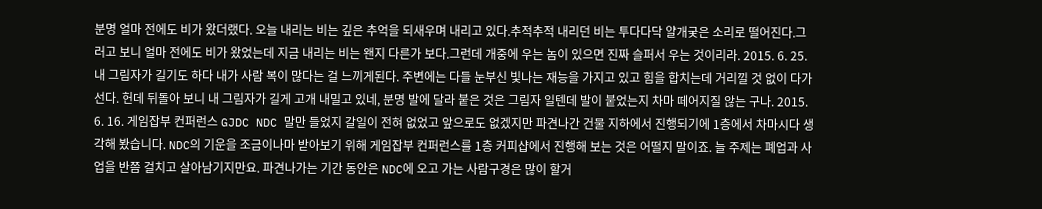분명 얼마 전에도 비가 왔더랬다. 오늘 내리는 비는 깊은 추억을 되새우며 내리고 있다.추적추적 내리던 비는 투다다닥 얄개궂은 소리로 떨어진다.그러고 보니 얼마 전에도 비가 왔었는데 지금 내리는 비는 왠지 다른가 보다.그런데 개중에 우는 놈이 있으면 진짜 슬퍼서 우는 것이리라. 2015. 6. 25. 내 그림자가 길기도 하다 내가 사람 복이 많다는 걸 느끼게된다. 주변에는 다들 눈부신 빛나는 재능을 가지고 있고 힘을 합치는데 거리낄 것 없이 다가선다. 헌데 뒤돌아 보니 내 그림자가 길게 고개 내밀고 있네, 분명 발에 달라 붙은 것은 그림자 일텐데 발이 붙었는지 차마 떼어지질 않는 구나. 2015. 6. 16. 게임잡부 컨퍼런스 GJDC NDC 말만 들었지 갈일이 전혀 없었고 앞으로도 없겠지만 파견나간 건물 지하에서 진행되기에 1층에서 차마시다 생각해 봤습니다. NDC의 기운을 조금이나마 받아보기 위해 게임잡부 컨퍼런스를 1층 커피샵에서 진행해 보는 것은 어떨지 말이죠. 늘 주제는 폐업과 사업을 반쯤 걸치고 살아남기지만요. 파견나가는 기간 동안은 NDC에 오고 가는 사람구경은 많이 할거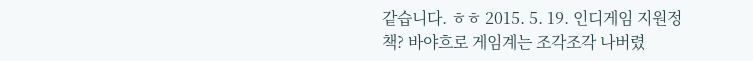같습니다. ㅎㅎ 2015. 5. 19. 인디게임 지원정책? 바야흐로 게임계는 조각조각 나버렸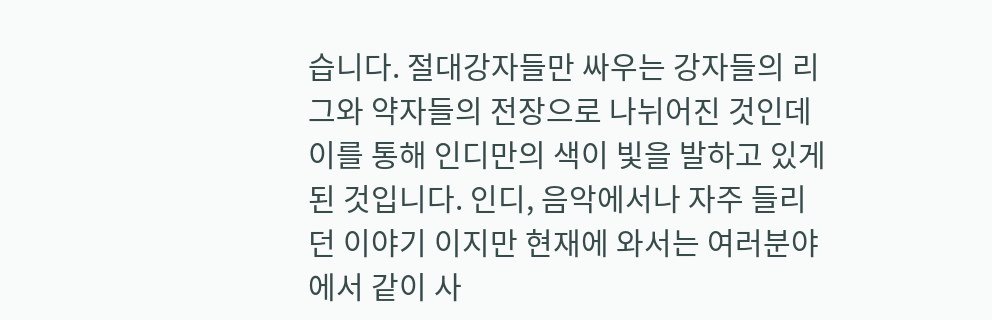습니다. 절대강자들만 싸우는 강자들의 리그와 약자들의 전장으로 나뉘어진 것인데 이를 통해 인디만의 색이 빛을 발하고 있게 된 것입니다. 인디, 음악에서나 자주 들리던 이야기 이지만 현재에 와서는 여러분야에서 같이 사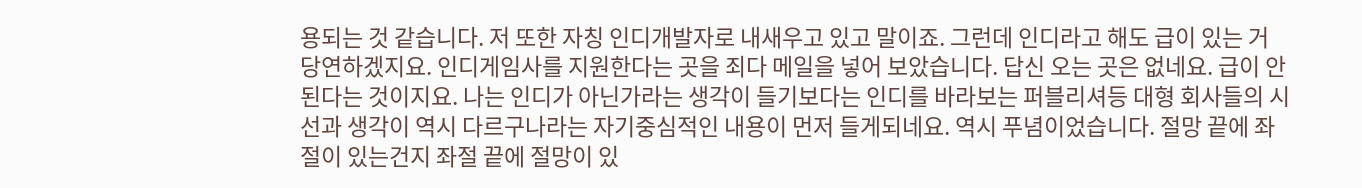용되는 것 같습니다. 저 또한 자칭 인디개발자로 내새우고 있고 말이죠. 그런데 인디라고 해도 급이 있는 거 당연하겠지요. 인디게임사를 지원한다는 곳을 죄다 메일을 넣어 보았습니다. 답신 오는 곳은 없네요. 급이 안된다는 것이지요. 나는 인디가 아닌가라는 생각이 들기보다는 인디를 바라보는 퍼블리셔등 대형 회사들의 시선과 생각이 역시 다르구나라는 자기중심적인 내용이 먼저 들게되네요. 역시 푸념이었습니다. 절망 끝에 좌절이 있는건지 좌절 끝에 절망이 있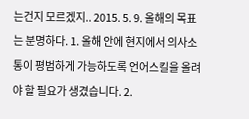는건지 모르겠지.. 2015. 5. 9. 올해의 목표는 분명하다. 1. 올해 안에 현지에서 의사소통이 평범하게 가능하도록 언어스킬을 올려야 할 필요가 생겼습니다. 2.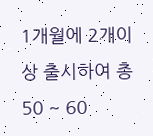1개월에 2개이상 출시하여 총 50 ~ 60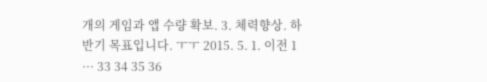개의 게임과 앱 수량 확보. 3. 체력향상. 하반기 목표입니다. ㅜㅜ 2015. 5. 1. 이전 1 ··· 33 34 35 36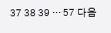37 38 39 ··· 57 다음